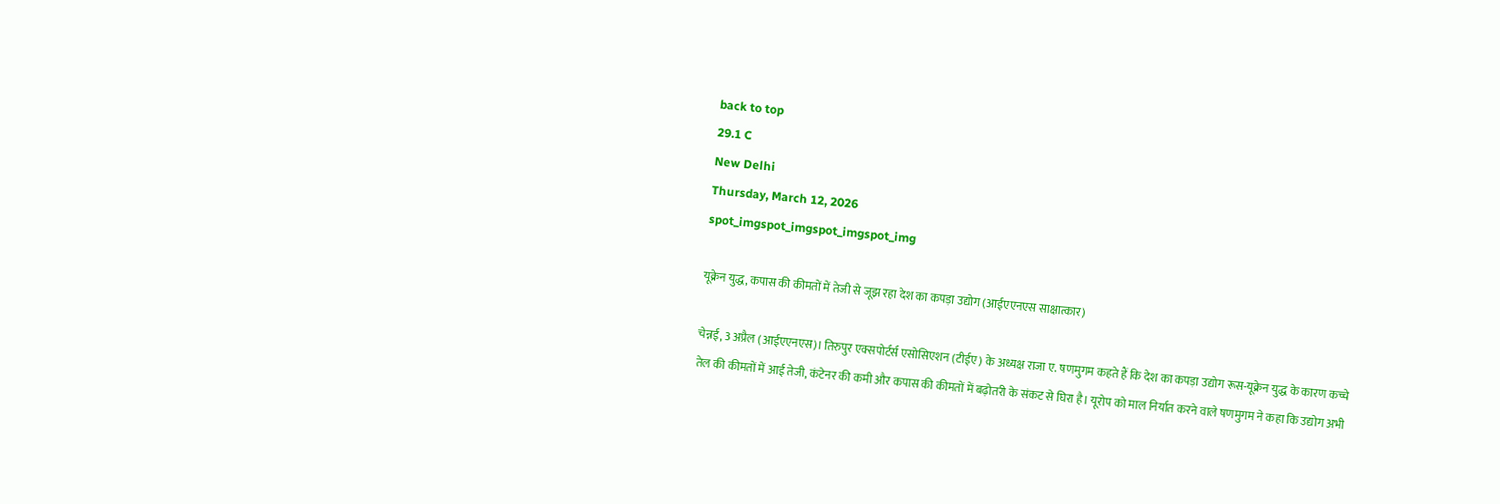back to top
29.1 C
New Delhi
Thursday, March 12, 2026
spot_imgspot_imgspot_imgspot_img

यूक्रेन युद्ध, कपास की कीमतों में तेजी से जूझ रहा देश का कपड़ा उद्योग (आईएएनएस साक्षात्कार)

चेन्नई, 3 अप्रैल (आईएएनएस)। तिरुपुर एक्सपोर्टर्स एसोसिएशन (टीईए) के अध्यक्ष राजा ए. षणमुगम कहते हैं कि देश का कपड़ा उद्योग रूस-यूक्रेन युद्ध के कारण कच्चे तेल की कीमतों में आई तेजी, कंटेनर की कमी और कपास की कीमतों में बढ़ोतरी के संकट से घिरा है। यूरोप को माल निर्यात करने वाले षणमुगम ने कहा कि उद्योग अभी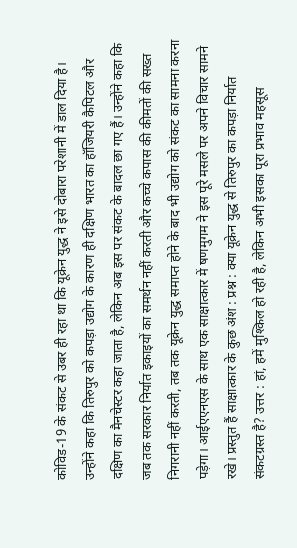कोविड-19 के संकट से उबर ही रहा था कि यूक्रेन युद्ध ने इसे दोबारा परेशानी में डाल दिया है। उन्होंने कहा कि तिरुपुर को कपड़ा उद्योग के कारण ही दक्षिण भारत का हॉजियरी कैपिटल और दक्षिण का मैनचेस्टर कहा जाता है, लेकिन अब इस पर संकट के बादल छा गए हैं। उन्होंने कहा कि जब तक सरकार निर्यात इकाइयों का समर्थन नहीं करती और कच्चे कपास की कीमतों की सख्त निगरानी नहीं करती, तब तक यूक्रेन युद्ध समाप्त होने के बाद भी उद्योग को संकट का सामना करना पड़ेगा। आईएएनएस के साथ एक साक्षात्कार में षणमुगम ने इस पूरे मसले पर अपने विचार सामने रखे। प्रस्तुत हैं साक्षात्कार के कुछ अंश : प्रश्न : क्या यूक्रेन युद्ध से तिरुपुर का कपड़ा निर्यात संकटग्रस्त है? उत्तर : हां, हमें मुश्किल हो रही है, लेकिन अभी इसका पूरा प्रभाव महसूस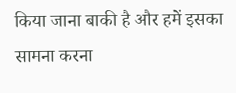किया जाना बाकी है और हमें इसका सामना करना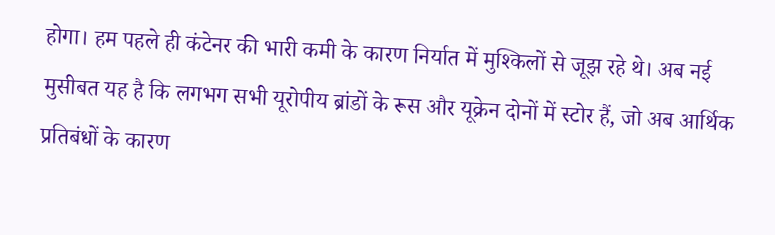होगा। हम पहले ही कंटेनर की भारी कमी के कारण निर्यात में मुश्किलों से जूझ रहे थे। अब नई मुसीबत यह है कि लगभग सभी यूरोपीय ब्रांडों के रूस और यूक्रेन दोनों में स्टोर हैं, जो अब आर्थिक प्रतिबंधों के कारण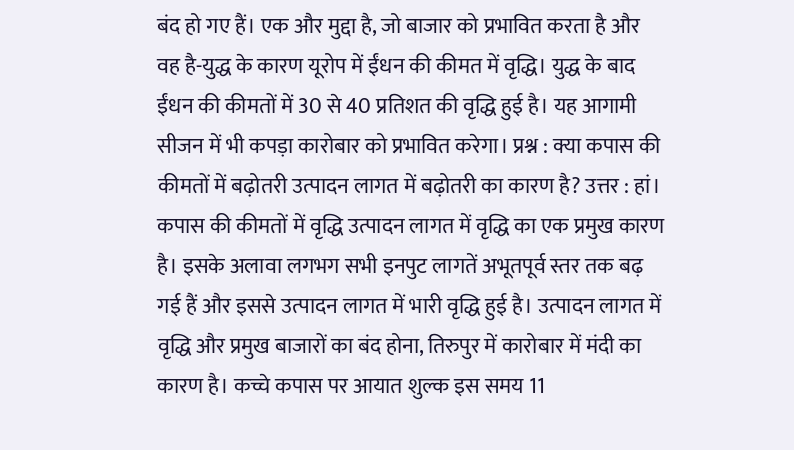बंद हो गए हैं। एक और मुद्दा है, जो बाजार को प्रभावित करता है और वह है-युद्ध के कारण यूरोप में ईंधन की कीमत में वृद्धि। युद्ध के बाद ईंधन की कीमतों में 30 से 40 प्रतिशत की वृद्धि हुई है। यह आगामी सीजन में भी कपड़ा कारोबार को प्रभावित करेगा। प्रश्न : क्या कपास की कीमतों में बढ़ोतरी उत्पादन लागत में बढ़ोतरी का कारण है? उत्तर : हां। कपास की कीमतों में वृद्धि उत्पादन लागत में वृद्धि का एक प्रमुख कारण है। इसके अलावा लगभग सभी इनपुट लागतें अभूतपूर्व स्तर तक बढ़ गई हैं और इससे उत्पादन लागत में भारी वृद्धि हुई है। उत्पादन लागत में वृद्धि और प्रमुख बाजारों का बंद होना, तिरुपुर में कारोबार में मंदी का कारण है। कच्चे कपास पर आयात शुल्क इस समय 11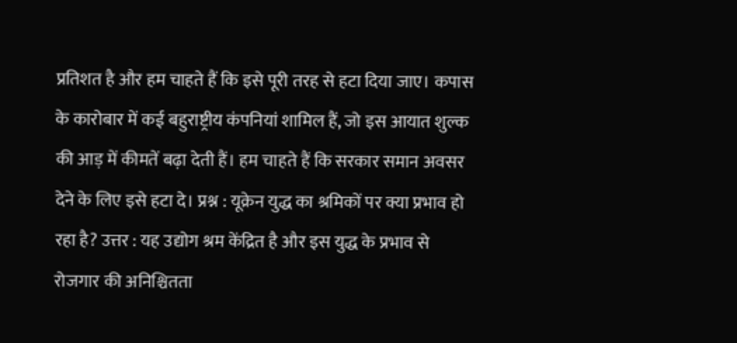प्रतिशत है और हम चाहते हैं कि इसे पूरी तरह से हटा दिया जाए। कपास के कारोबार में कई बहुराष्ट्रीय कंपनियां शामिल हैं, जो इस आयात शुल्क की आड़ में कीमतें बढ़ा देती हैं। हम चाहते हैं कि सरकार समान अवसर देने के लिए इसे हटा दे। प्रश्न : यूक्रेन युद्ध का श्रमिकों पर क्या प्रभाव हो रहा है? उत्तर : यह उद्योग श्रम केंद्रित है और इस युद्ध के प्रभाव से रोजगार की अनिश्चितता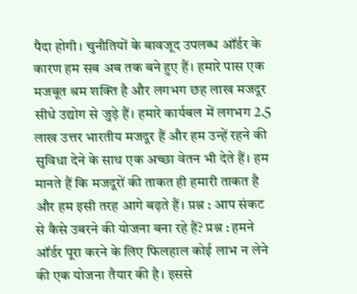पैदा होगी। चुनौतियों के बावजूद उपलब्ध ऑर्डर के कारण हम सब अब तक बने हुए हैं। हमारे पास एक मजबूत श्रम शक्ति है और लगभग छह लाख मजदूर सीधे उद्योग से जुड़े हैं। हमारे कार्यबल में लगभग 2.5 लाख उत्तर भारतीय मजदूर हैं और हम उन्हें रहने की सुविधा देने के साथ एक अच्छा वेतन भी देते हैं। हम मानते हैं कि मजदूरों की ताकत ही हमारी ताकत है और हम इसी तरह आगे बढ़ते हैं। प्रश्न : आप संकट से कैसे उबरने की योजना बना रहे हैं? प्रश्न : हमने ऑर्डर पूरा करने के लिए फिलहाल कोई लाभ न लेने की एक योजना तैयार की है। इससे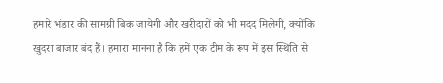हमारे भंडार की सामग्री बिक जायेगी और खरीदारों को भी मदद मिलेगी, क्योंकि खुदरा बाजार बंद हैं। हमारा मानना है कि हमें एक टीम के रूप में इस स्थिति से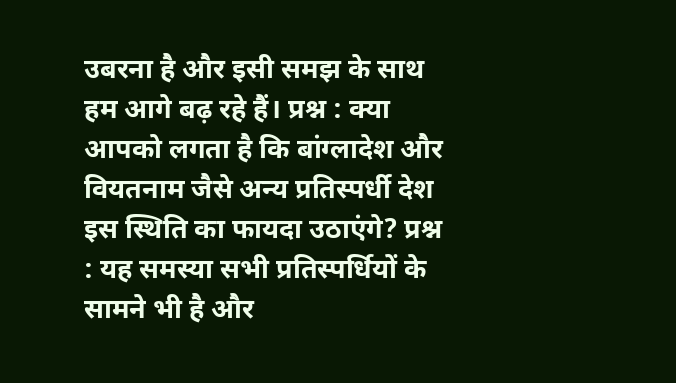उबरना है और इसी समझ के साथ हम आगे बढ़ रहे हैं। प्रश्न : क्या आपको लगता है कि बांग्लादेश और वियतनाम जैसे अन्य प्रतिस्पर्धी देश इस स्थिति का फायदा उठाएंगे? प्रश्न : यह समस्या सभी प्रतिस्पर्धियों के सामने भी है और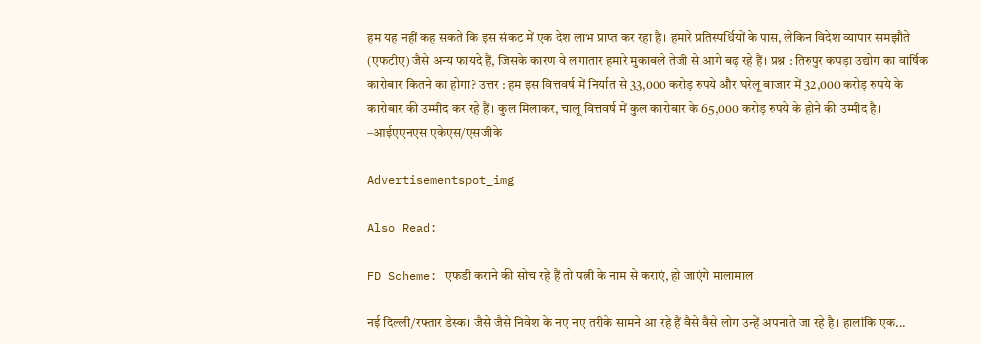हम यह नहीं कह सकते कि इस संकट में एक देश लाभ प्राप्त कर रहा है। हमारे प्रतिस्पर्धियों के पास, लेकिन विदेश व्यापार समझौते (एफटीए) जैसे अन्य फायदे हैं, जिसके कारण वे लगातार हमारे मुकाबले तेजी से आगे बढ़ रहे हैं। प्रश्न : तिरुपुर कपड़ा उद्योग का वार्षिक कारोबार कितने का होगा? उत्तर : हम इस वित्तवर्ष में निर्यात से 33,000 करोड़ रुपये और घरेलू बाजार में 32,000 करोड़ रुपये के कारोबार की उम्मीद कर रहे हैं। कुल मिलाकर, चालू वित्तवर्ष में कुल कारोबार के 65,000 करोड़ रुपये के होने की उम्मीद है। –आईएएनएस एकेएस/एसजीके

Advertisementspot_img

Also Read:

FD Scheme: एफडी कराने की सोच रहे हैं तो पत्नी के नाम से कराएं, हो जाएंगे मालामाल

नई दिल्ली/रफ्तार डेस्क। जैसे जैसे निवेश के नए नए तरीके सामने आ रहे हैं वैसे वैसे लोग उन्हें अपनाते जा रहे है। हालांकि एक...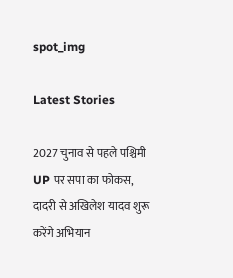spot_img

Latest Stories

2027 चुनाव से पहले पश्चिमी UP पर सपा का फोकस, दादरी से अखिलेश यादव शुरू करेंगे अभियान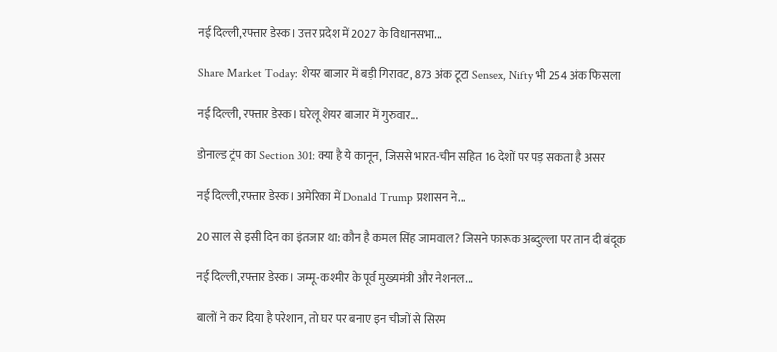नई दिल्ली,रफ्तार डेस्क। उत्तर प्रदेश में 2027 के विधानसभा...

Share Market Today: शेयर बाजार में बड़ी गिरावट, 873 अंक टूटा Sensex, Nifty भी 254 अंक फिसला

नई दिल्ली, रफ्तार डेस्क। घरेलू शेयर बाजार में गुरुवार...

डोनाल्ड ट्रंप का Section 301: क्या है ये कानून, जिससे भारत-चीन सहित 16 देशों पर पड़ सकता है असर

नई दिल्ली,रफ्तार डेस्क। अमेरिका में Donald Trump प्रशासन ने...

20 साल से इसी दिन का इंतजार था: कौन है कमल सिंह जामवाल? जिसने फारूक अब्दुल्ला पर तान दी बंदूक

नई दिल्ली,रफ्तार डेस्क। जम्मू-कश्मीर के पूर्व मुख्यमंत्री और नेशनल...

बालों ने कर दिया है परेशान, तो घर पर बनाए इन चीजों से सिरम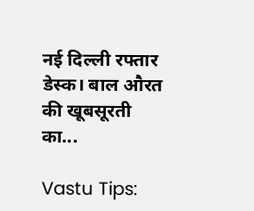नई दिल्ली रफ्तार डेस्क। बाल औरत की खूबसूरती का...

Vastu Tips: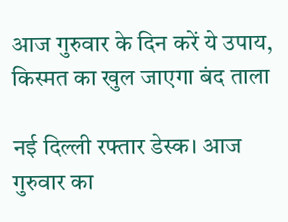आज गुरुवार के दिन करें ये उपाय, किस्मत का खुल जाएगा बंद ताला

नई दिल्ली रफ्तार डेस्क। आज गुरुवार का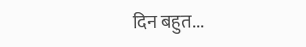दिन बहुत...